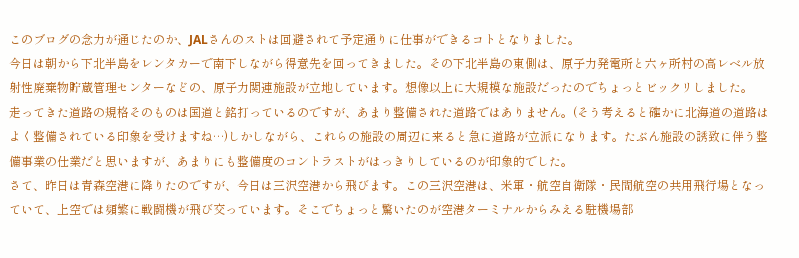このブログの念力が通じたのか、JALさんのストは回避されて予定通りに仕事ができるコトとなりました。
今日は朝から下北半島をレンタカーで南下しながら得意先を回ってきました。その下北半島の東側は、原子力発電所と六ヶ所村の高レベル放射性廃棄物貯蔵管理センターなどの、原子力関連施設が立地しています。想像以上に大規模な施設だったのでちょっとビックリしました。
走ってきた道路の規格そのものは国道と銘打っているのですが、あまり整備された道路ではありません。(そう考えると確かに北海道の道路はよく整備されている印象を受けますね…)しかしながら、これらの施設の周辺に来ると急に道路が立派になります。たぶん施設の誘致に伴う整備事業の仕業だと思いますが、あまりにも整備度のコントラストがはっきりしているのが印象的でした。
さて、昨日は青森空港に降りたのですが、今日は三沢空港から飛びます。この三沢空港は、米軍・航空自衛隊・民間航空の共用飛行場となっていて、上空では頻繁に戦闘機が飛び交っています。そこでちょっと驚いたのが空港ターミナルからみえる駐機場部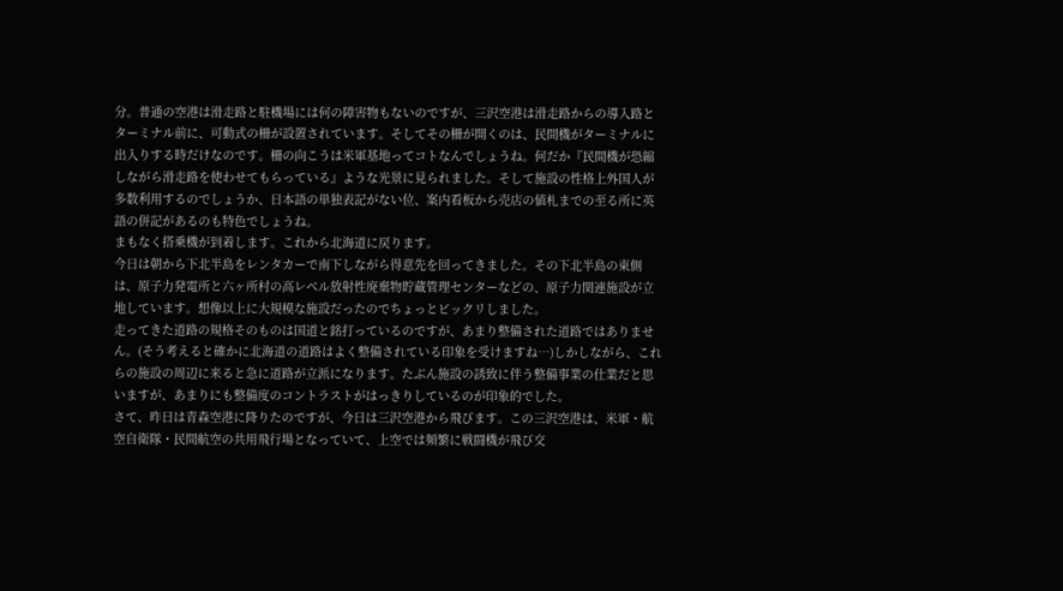分。普通の空港は滑走路と駐機場には何の障害物もないのですが、三沢空港は滑走路からの導入路とターミナル前に、可動式の柵が設置されています。そしてその柵が開くのは、民間機がターミナルに出入りする時だけなのです。柵の向こうは米軍基地ってコトなんでしょうね。何だか『民間機が恐縮しながら滑走路を使わせてもらっている』ような光景に見られました。そして施設の性格上外国人が多数利用するのでしょうか、日本語の単独表記がない位、案内看板から売店の値札までの至る所に英語の併記があるのも特色でしょうね。
まもなく搭乗機が到着します。これから北海道に戻ります。
今日は朝から下北半島をレンタカーで南下しながら得意先を回ってきました。その下北半島の東側は、原子力発電所と六ヶ所村の高レベル放射性廃棄物貯蔵管理センターなどの、原子力関連施設が立地しています。想像以上に大規模な施設だったのでちょっとビックリしました。
走ってきた道路の規格そのものは国道と銘打っているのですが、あまり整備された道路ではありません。(そう考えると確かに北海道の道路はよく整備されている印象を受けますね…)しかしながら、これらの施設の周辺に来ると急に道路が立派になります。たぶん施設の誘致に伴う整備事業の仕業だと思いますが、あまりにも整備度のコントラストがはっきりしているのが印象的でした。
さて、昨日は青森空港に降りたのですが、今日は三沢空港から飛びます。この三沢空港は、米軍・航空自衛隊・民間航空の共用飛行場となっていて、上空では頻繁に戦闘機が飛び交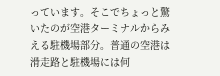っています。そこでちょっと驚いたのが空港ターミナルからみえる駐機場部分。普通の空港は滑走路と駐機場には何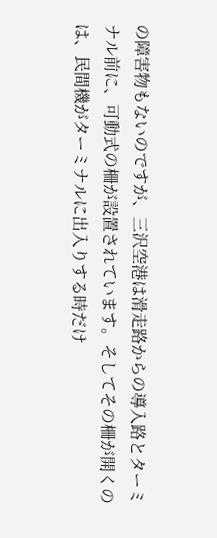の障害物もないのですが、三沢空港は滑走路からの導入路とターミナル前に、可動式の柵が設置されています。そしてその柵が開くのは、民間機がターミナルに出入りする時だけ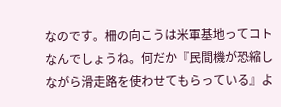なのです。柵の向こうは米軍基地ってコトなんでしょうね。何だか『民間機が恐縮しながら滑走路を使わせてもらっている』よ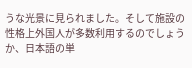うな光景に見られました。そして施設の性格上外国人が多数利用するのでしょうか、日本語の単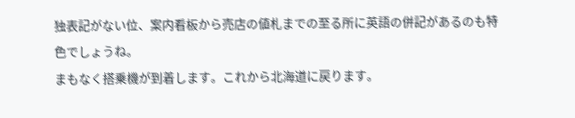独表記がない位、案内看板から売店の値札までの至る所に英語の併記があるのも特色でしょうね。
まもなく搭乗機が到着します。これから北海道に戻ります。